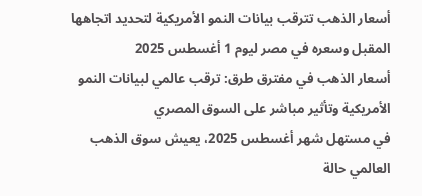أسعار الذهب تترقب بيانات النمو الأمريكية لتحديد اتجاهها المقبل وسعره في مصر ليوم 1 أغسطس 2025
أسعار الذهب في مفترق طرق: ترقب عالمي لبيانات النمو الأمريكية وتأثير مباشر على السوق المصري
في مستهل شهر أغسطس 2025، يعيش سوق الذهب العالمي حالة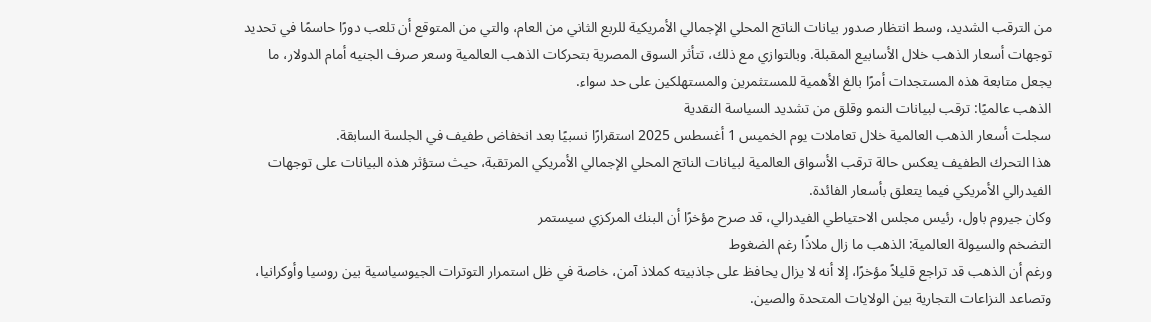من الترقب الشديد، وسط انتظار صدور بيانات الناتج المحلي الإجمالي الأمريكية للربع الثاني من العام، والتي من المتوقع أن تلعب دورًا حاسمًا في تحديد توجهات أسعار الذهب خلال الأسابيع المقبلة. وبالتوازي مع ذلك، تتأثر السوق المصرية بتحركات الذهب العالمية وسعر صرف الجنيه أمام الدولار، ما يجعل متابعة هذه المستجدات أمرًا بالغ الأهمية للمستثمرين والمستهلكين على حد سواء.
الذهب عالميًا: ترقب لبيانات النمو وقلق من تشديد السياسة النقدية
سجلت أسعار الذهب العالمية خلال تعاملات يوم الخميس 1 أغسطس 2025 استقرارًا نسبيًا بعد انخفاض طفيف في الجلسة السابقة.
هذا التحرك الطفيف يعكس حالة ترقب الأسواق العالمية لبيانات الناتج المحلي الإجمالي الأمريكي المرتقبة، حيث ستؤثر هذه البيانات على توجهات الفيدرالي الأمريكي فيما يتعلق بأسعار الفائدة.
وكان جيروم باول، رئيس مجلس الاحتياطي الفيدرالي، قد صرح مؤخرًا أن البنك المركزي سيستمر
التضخم والسيولة العالمية: الذهب ما زال ملاذًا رغم الضغوط
ورغم أن الذهب قد تراجع قليلاً مؤخرًا، إلا أنه لا يزال يحافظ على جاذبيته كملاذ آمن، خاصة في ظل استمرار التوترات الجيوسياسية بين روسيا وأوكرانيا، وتصاعد النزاعات التجارية بين الولايات المتحدة والصين.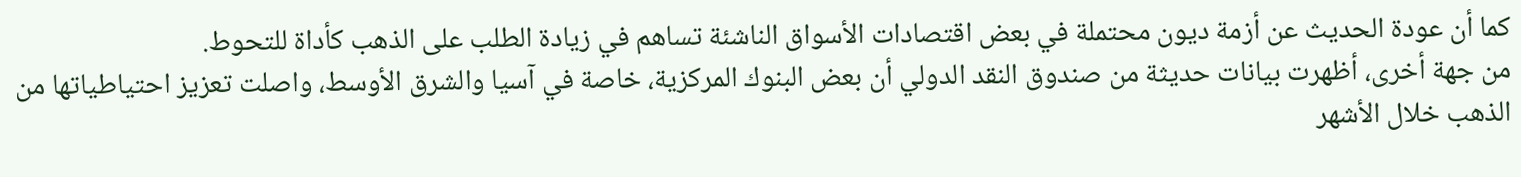كما أن عودة الحديث عن أزمة ديون محتملة في بعض اقتصادات الأسواق الناشئة تساهم في زيادة الطلب على الذهب كأداة للتحوط.
من جهة أخرى، أظهرت بيانات حديثة من صندوق النقد الدولي أن بعض البنوك المركزية، خاصة في آسيا والشرق الأوسط، واصلت تعزيز احتياطياتها من الذهب خلال الأشهر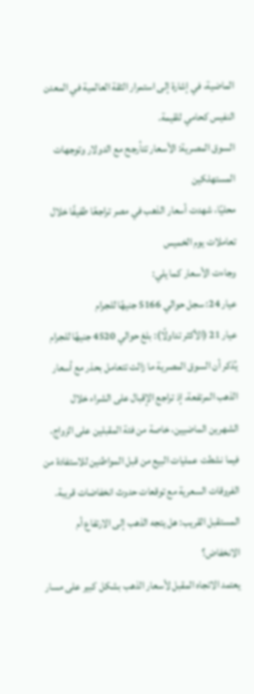الماضية، في إشارة إلى استمرار الثقة العالمية في المعدن النفيس كحامي للقيمة.
السوق المصرية: الأسعار تتأرجح مع الدولار وتوجهات المستهلكين
محليًا، شهدت أسعار الذهب في مصر تراجعًا طفيفًا خلال تعاملات يوم الخميس
وجاءت الأسعار كما يلي:
عيار 24: سجل حوالي 5166 جنيهًا للجرام
عيار 21 (الأكثر تداولًا): بلغ حوالي 4520 جنيهًا للجرام
يُذكر أن السوق المصرية ما زالت تتعامل بحذر مع أسعار الذهب المرتفعة، إذ تراجع الإقبال على الشراء خلال الشهرين الماضيين، خاصة من فئة المقبلين على الزواج، فيما نشطت عمليات البيع من قبل المواطنين للاستفادة من الفروقات السعرية مع توقعات حدوث انخفاضات قريبة.
المستقبل القريب: هل يتجه الذهب إلى الارتفاع أم الانخفاض؟
يعتمد الاتجاه المقبل لأسعار الذهب بشكل كبير على مسار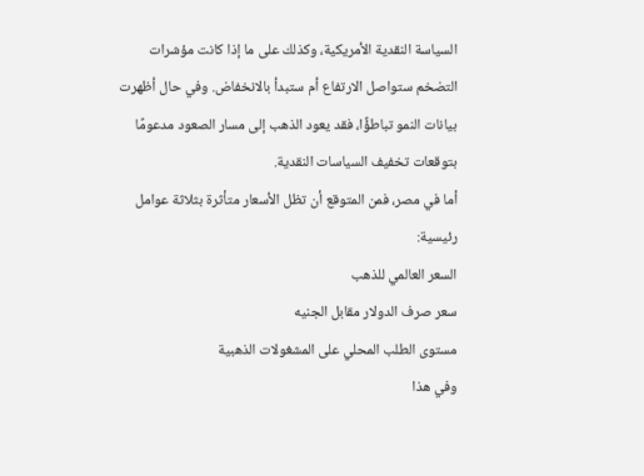السياسة النقدية الأمريكية، وكذلك على ما إذا كانت مؤشرات التضخم ستواصل الارتفاع أم ستبدأ بالانخفاض. وفي حال أظهرت بيانات النمو تباطؤًا، فقد يعود الذهب إلى مسار الصعود مدعومًا بتوقعات تخفيف السياسات النقدية.
أما في مصر، فمن المتوقع أن تظل الأسعار متأثرة بثلاثة عوامل رئيسية:
السعر العالمي للذهب
سعر صرف الدولار مقابل الجنيه
مستوى الطلب المحلي على المشغولات الذهبية
وفي هذا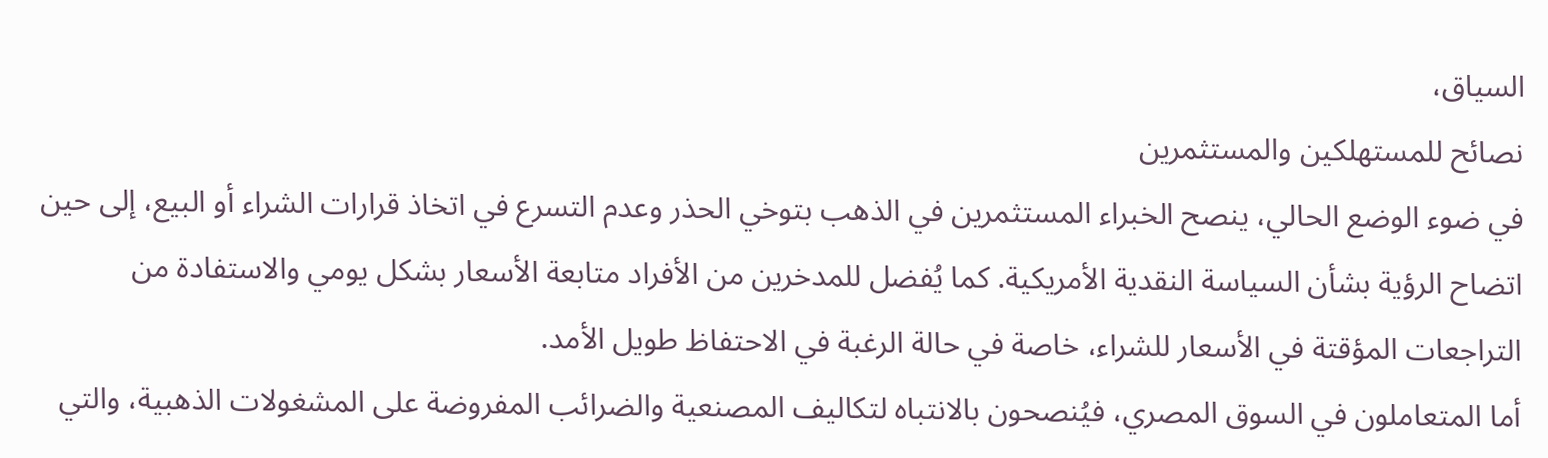السياق،
نصائح للمستهلكين والمستثمرين
في ضوء الوضع الحالي، ينصح الخبراء المستثمرين في الذهب بتوخي الحذر وعدم التسرع في اتخاذ قرارات الشراء أو البيع، إلى حين اتضاح الرؤية بشأن السياسة النقدية الأمريكية. كما يُفضل للمدخرين من الأفراد متابعة الأسعار بشكل يومي والاستفادة من التراجعات المؤقتة في الأسعار للشراء، خاصة في حالة الرغبة في الاحتفاظ طويل الأمد.
أما المتعاملون في السوق المصري، فيُنصحون بالانتباه لتكاليف المصنعية والضرائب المفروضة على المشغولات الذهبية، والتي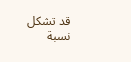قد تشكل نسبة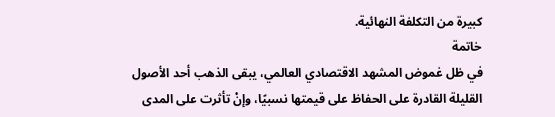كبيرة من التكلفة النهائية.
خاتمة
في ظل غموض المشهد الاقتصادي العالمي، يبقى الذهب أحد الأصول القليلة القادرة على الحفاظ على قيمتها نسبيًا، وإنْ تأثرت على المدى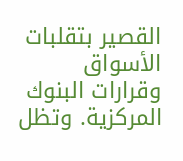القصير بتقلبات الأسواق وقرارات البنوك المركزية. وتظل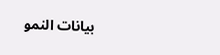بيانات النمو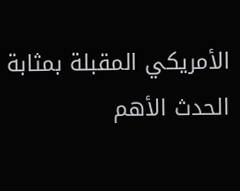الأمريكي المقبلة بمثابة الحدث الأهم